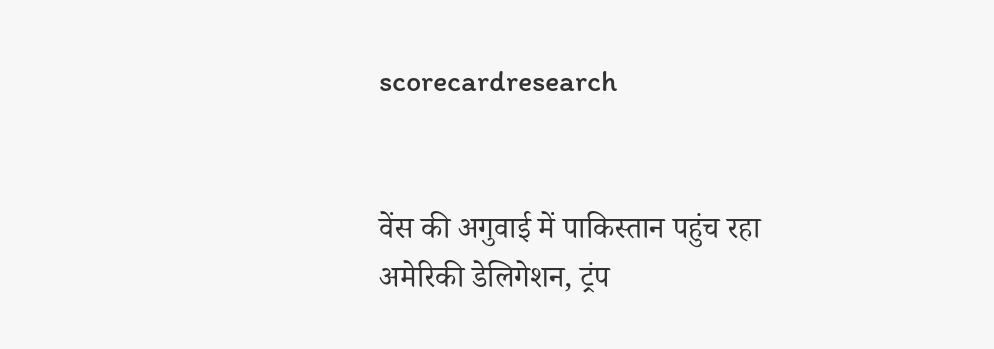scorecardresearch


वेंस की अगुवाई में पाकिस्तान पहुंच रहा अमेरिकी डेलिगेशन, ट्रंप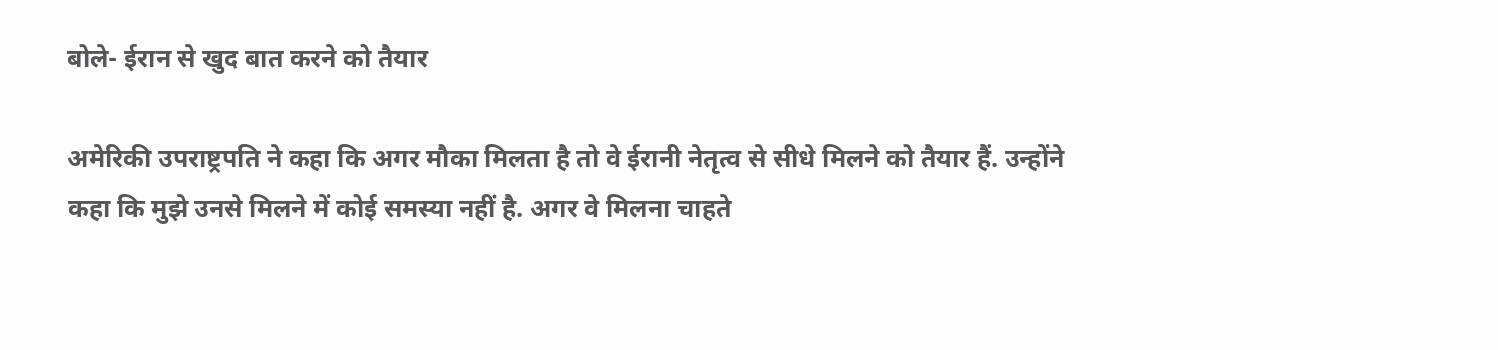बोले- ईरान से खुद बात करने को तैयार

अमेरिकी उपराष्ट्रपति ने कहा कि अगर मौका मिलता है तो वे ईरानी नेतृत्व से सीधे मिलने को तैयार हैं. उन्होंने कहा कि मुझे उनसे मिलने में कोई समस्या नहीं है. अगर वे मिलना चाहते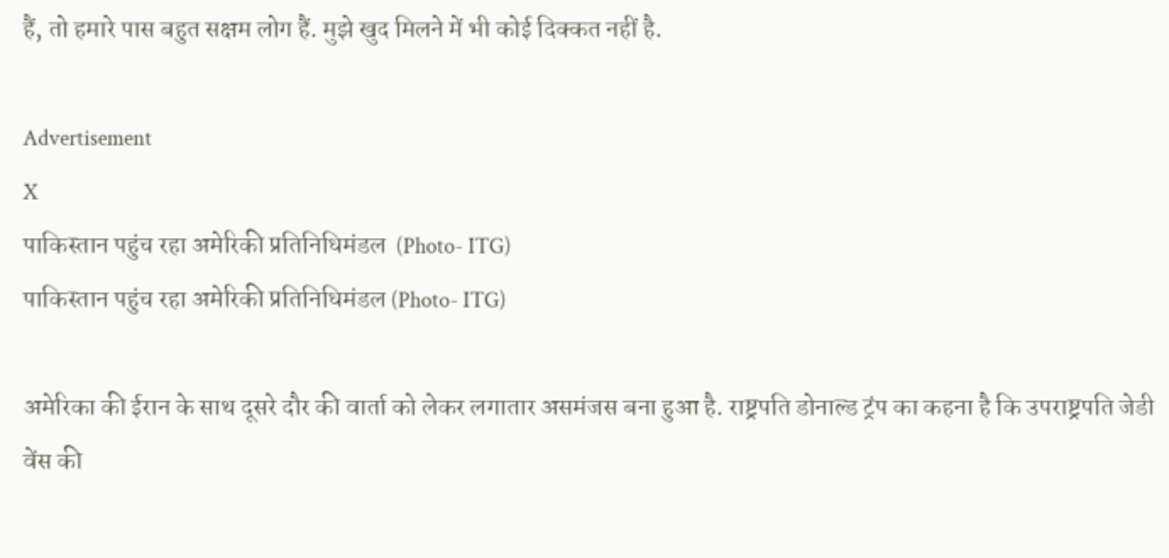हैं, तो हमारे पास बहुत सक्षम लोग हैं. मुझे खुद मिलने में भी कोई दिक्कत नहीं है.

Advertisement
X
पाकिस्तान पहुंच रहा अमेरिकी प्रतिनिधिमंडल  (Photo- ITG)
पाकिस्तान पहुंच रहा अमेरिकी प्रतिनिधिमंडल (Photo- ITG)

अमेरिका की ईरान के साथ दूसरे दौर की वार्ता को लेकर लगातार असमंजस बना हुआ है. राष्ट्रपति डोनाल्ड ट्रंप का कहना है कि उपराष्ट्रपति जेडी वेंस की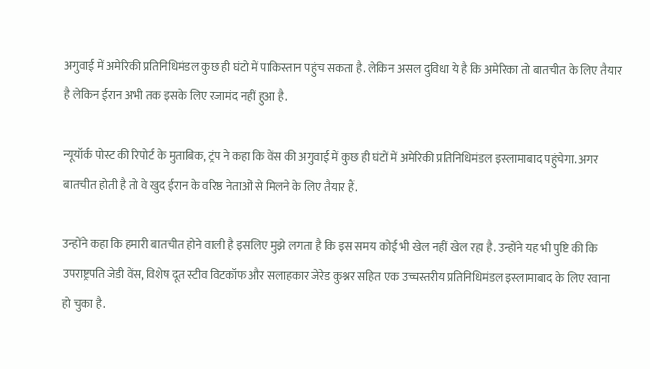अगुवाई में अमेरिकी प्रतिनिधिमंडल कुछ ही घंटो में पाकिस्तान पहुंच सकता है. लेकिन असल दुविधा ये है कि अमेरिका तो बातचीत के लिए तैयार है लेकिन ईरान अभी तक इसके लिए रजामंद नहीं हुआ है.

न्यूयॉर्क पोस्ट की रिपोर्ट के मुताबिक, ट्रंप ने कहा कि वेंस की अगुवाई में कुछ ही घंटों में अमेरिकी प्रतिनिधिमंडल इस्लामाबाद पहुंचेगा. अगर बातचीत होती है तो वे खुद ईरान के वरिष्ठ नेताओं से मिलने के लिए तैयार हैं.

उन्होंने कहा कि हमारी बातचीत होने वाली है इसलिए मुझे लगता है कि इस समय कोई भी खेल नहीं खेल रहा है. उन्होंने यह भी पुष्टि की कि उपराष्ट्रपति जेडी वेंस, विशेष दूत स्टीव विटकॉफ और सलाहकार जेरेड कुश्नर सहित एक उच्चस्तरीय प्रतिनिधिमंडल इस्लामाबाद के लिए रवाना हो चुका है.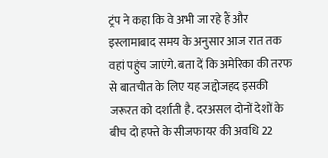ट्रंप ने कहा कि वे अभी जा रहे हैं और इस्लामाबाद समय के अनुसार आज रात तक वहां पहुंच जाएंगे. बता दें कि अमेरिका की तरफ से बातचीत के लिए यह जद्दोजहद इसकी जरूरत को दर्शाती है. दरअसल दोनों देशों के बीच दो हफ्ते के सीजफायर की अवधि 22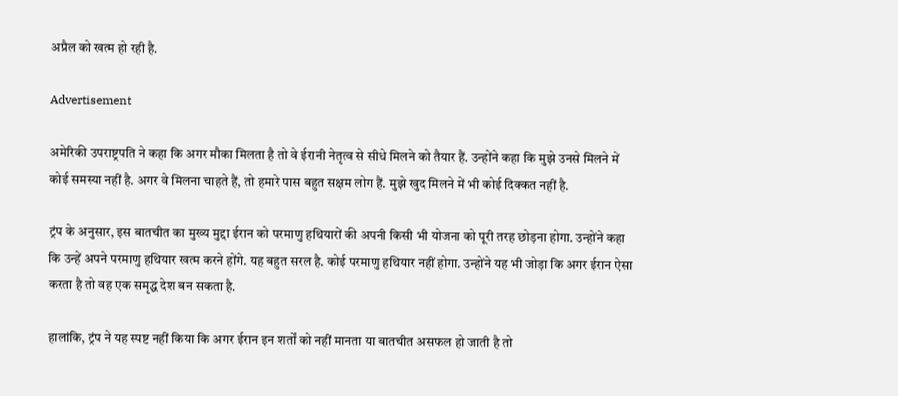अप्रैल को खत्म हो रही है.

Advertisement

अमेरिकी उपराष्ट्रपति ने कहा कि अगर मौका मिलता है तो वे ईरानी नेतृत्व से सीधे मिलने को तैयार हैं. उन्होंने कहा कि मुझे उनसे मिलने में कोई समस्या नहीं है. अगर वे मिलना चाहते हैं, तो हमारे पास बहुत सक्षम लोग हैं. मुझे खुद मिलने में भी कोई दिक्कत नहीं है.

ट्रंप के अनुसार, इस बातचीत का मुख्य मुद्दा ईरान को परमाणु हथियारों की अपनी किसी भी योजना को पूरी तरह छोड़ना होगा. उन्होंने कहा कि उन्हें अपने परमाणु हथियार खत्म करने होंगे. यह बहुत सरल है. कोई परमाणु हथियार नहीं होगा. उन्होंने यह भी जोड़ा कि अगर ईरान ऐसा करता है तो वह एक समृद्ध देश बन सकता है.

हालांकि, ट्रंप ने यह स्पष्ट नहीं किया कि अगर ईरान इन शर्तों को नहीं मानता या बातचीत असफल हो जाती है तो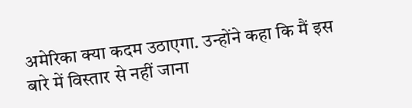अमेरिका क्या कदम उठाएगा. उन्होंने कहा कि मैं इस बारे में विस्तार से नहीं जाना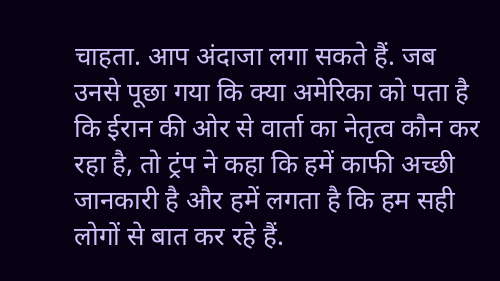चाहता. आप अंदाजा लगा सकते हैं. जब उनसे पूछा गया कि क्या अमेरिका को पता है कि ईरान की ओर से वार्ता का नेतृत्व कौन कर रहा है, तो ट्रंप ने कहा कि हमें काफी अच्छी जानकारी है और हमें लगता है कि हम सही लोगों से बात कर रहे हैं.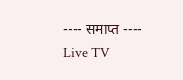---- समाप्त ----
Live TV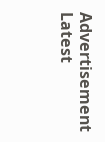Advertisement
Latest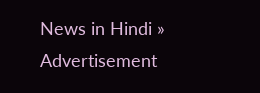News in Hindi »
Advertisement